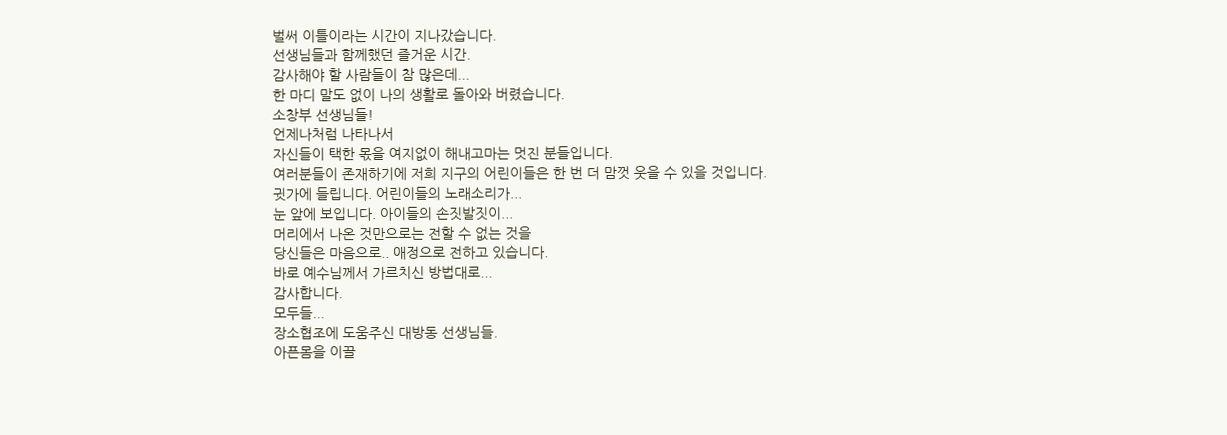벌써 이틀이라는 시간이 지나갔습니다.
선생님들과 함께했던 즐거운 시간.
감사해야 할 사람들이 참 많은데...
한 마디 말도 없이 나의 생활로 돌아와 버렸습니다.
소창부 선생님들!
언제나처럼 나타나서
자신들이 택한 몫을 여지없이 해내고마는 멋진 분들입니다.
여러분들이 존재하기에 저희 지구의 어린이들은 한 번 더 맘껏 웃을 수 있을 것입니다.
귓가에 들립니다. 어린이들의 노래소리가...
눈 앞에 보입니다. 아이들의 손짓발짓이...
머리에서 나온 것만으로는 전할 수 없는 것을
당신들은 마음으로.. 애정으로 전하고 있습니다.
바로 예수님께서 가르치신 방법대로...
감사합니다.
모두들...
장소협조에 도움주신 대방동 선생님들.
아픈몸을 이끌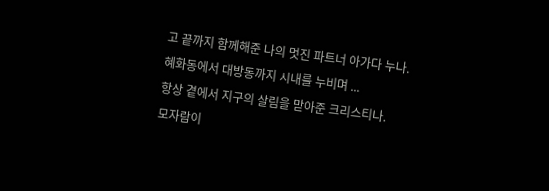고 끝까지 함께해준 나의 멋진 파트너 아가다 누나.
혜화동에서 대방동까지 시내를 누비며 ...
항상 곁에서 지구의 살림을 맏아준 크리스티나.
모자람이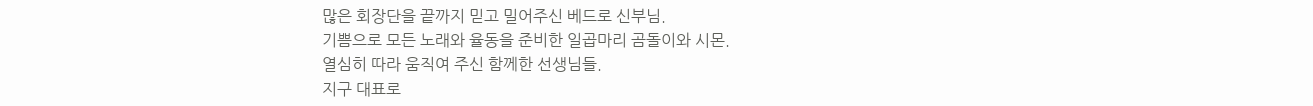많은 회장단을 끝까지 믿고 밀어주신 베드로 신부님.
기쁨으로 모든 노래와 율동을 준비한 일곱마리 곰돌이와 시몬.
열심히 따라 움직여 주신 함께한 선생님들.
지구 대표로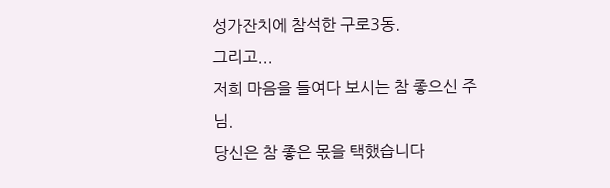성가잔치에 참석한 구로3동.
그리고...
저희 마음을 들여다 보시는 참 좋으신 주님.
당신은 참 좋은 몫을 택했습니다